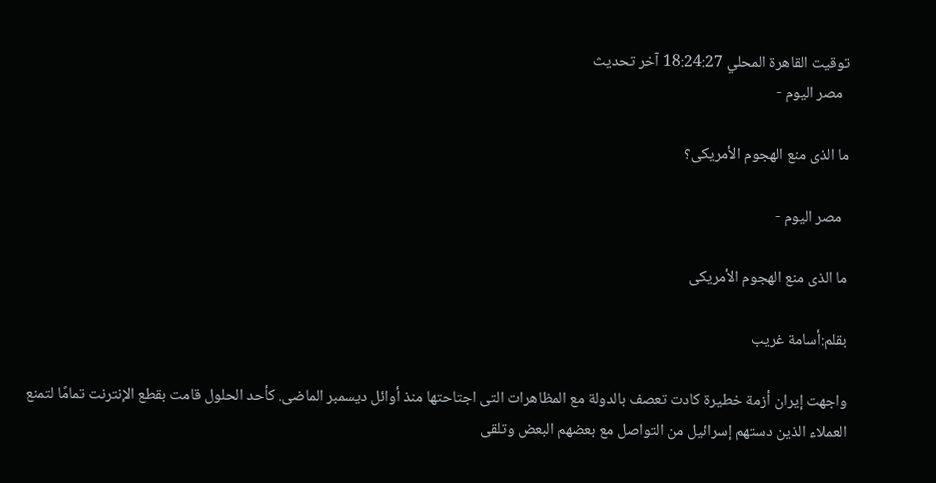توقيت القاهرة المحلي 18:24:27 آخر تحديث
  مصر اليوم -

ما الذى منع الهجوم الأمريكى؟

  مصر اليوم -

ما الذى منع الهجوم الأمريكى

بقلم:أسامة غريب

واجهت إيران أزمة خطيرة كادت تعصف بالدولة مع المظاهرات التى اجتاحتها منذ أوائل ديسمبر الماضى. كأحد الحلول قامت بقطع الإنترنت تمامًا لتمنع العملاء الذين دستهم إسرائيل من التواصل مع بعضهم البعض وتلقى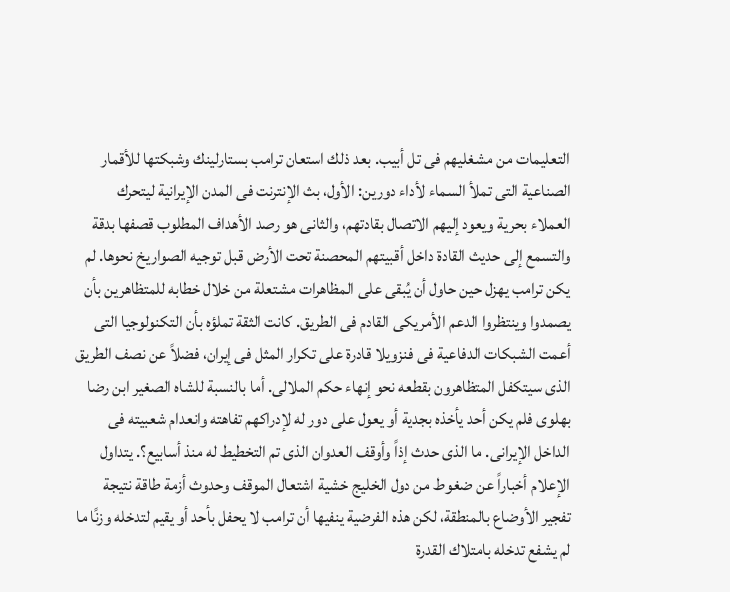التعليمات من مشغليهم فى تل أبيب. بعد ذلك استعان ترامب بستارلينك وشبكتها للأقمار الصناعية التى تملأ السماء لأداء دورين: الأول، بث الإنترنت فى المدن الإيرانية ليتحرك العملاء بحرية ويعود إليهم الاتصال بقادتهم، والثانى هو رصد الأهداف المطلوب قصفها بدقة والتسمع إلى حديث القادة داخل أقبيتهم المحصنة تحت الأرض قبل توجيه الصواريخ نحوها. لم يكن ترامب يهزل حين حاول أن يُبقى على المظاهرات مشتعلة من خلال خطابه للمتظاهرين بأن يصمدوا وينتظروا الدعم الأمريكى القادم فى الطريق. كانت الثقة تملؤه بأن التكنولوجيا التى أعمت الشبكات الدفاعية فى فنزويلا قادرة على تكرار المثل فى إيران، فضلاً عن نصف الطريق الذى سيتكفل المتظاهرون بقطعه نحو إنهاء حكم الملالى. أما بالنسبة للشاه الصغير ابن رضا بهلوى فلم يكن أحد يأخذه بجدية أو يعول على دور له لإدراكهم تفاهته وانعدام شعبيته فى الداخل الإيرانى. ما الذى حدث إذاً وأوقف العدوان الذى تم التخطيط له منذ أسابيع؟. يتداول الإعلام أخباراً عن ضغوط من دول الخليج خشية اشتعال الموقف وحدوث أزمة طاقة نتيجة تفجير الأوضاع بالمنطقة، لكن هذه الفرضية ينفيها أن ترامب لا يحفل بأحد أو يقيم لتدخله وزنًا ما لم يشفع تدخله بامتلاك القدرة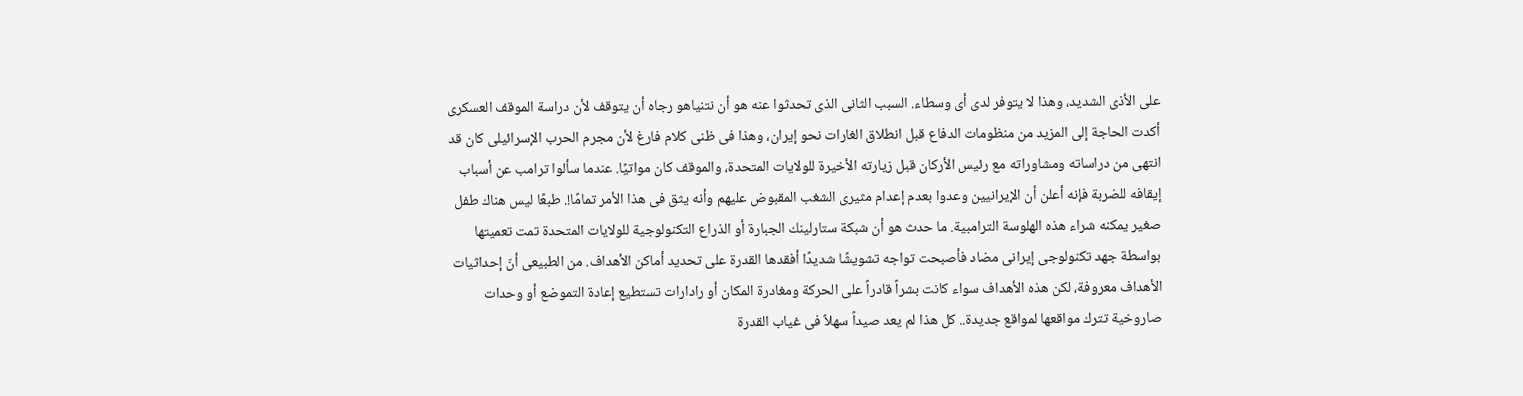على الأذى الشديد، وهذا لا يتوفر لدى أى وسطاء. السبب الثانى الذى تحدثوا عنه هو أن نتنياهو رجاه أن يتوقف لأن دراسة الموقف العسكرى أكدت الحاجة إلى المزيد من منظومات الدفاع قبل انطلاق الغارات نحو إيران، وهذا فى ظنى كلام فارغ لأن مجرم الحرب الإسرائيلى كان قد انتهى من دراساته ومشاوراته مع رئيس الأركان قبل زيارته الأخيرة للولايات المتحدة، والموقف كان مواتيًا. عندما سألوا ترامب عن أسباب إيقافه للضربة فإنه أعلن أن الإيرانيين وعدوا بعدم إعدام مثيرى الشغب المقبوض عليهم وأنه يثق فى هذا الأمر تمامًا!. طبعًا ليس هناك طفل صغير يمكنه شراء هذه الهلوسة الترامبية. ما حدث هو أن شبكة ستارلينك الجبارة أو الذراع التكنولوجية للولايات المتحدة تمت تعميتها بواسطة جهد تكنولوجى إيرانى مضاد فأصبحت تواجه تشويشًا شديدًا أفقدها القدرة على تحديد أماكن الأهداف. من الطبيعى أنّ إحداثيات الأهداف معروفة، لكن هذه الأهداف سواء كانت بشراً قادراً على الحركة ومغادرة المكان أو رادارات تستطيع إعادة التموضع أو وحدات صاروخية تترك مواقعها لمواقع جديدة.. كل هذا لم يعد صيداً سهلاً فى غياب القدرة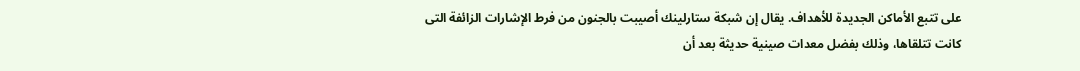على تتبع الأماكن الجديدة للأهداف. يقال إن شبكة ستارلينك أصيبت بالجنون من فرط الإشارات الزائفة التى كانت تتلقاها، وذلك بفضل معدات صينية حديثة بعد أن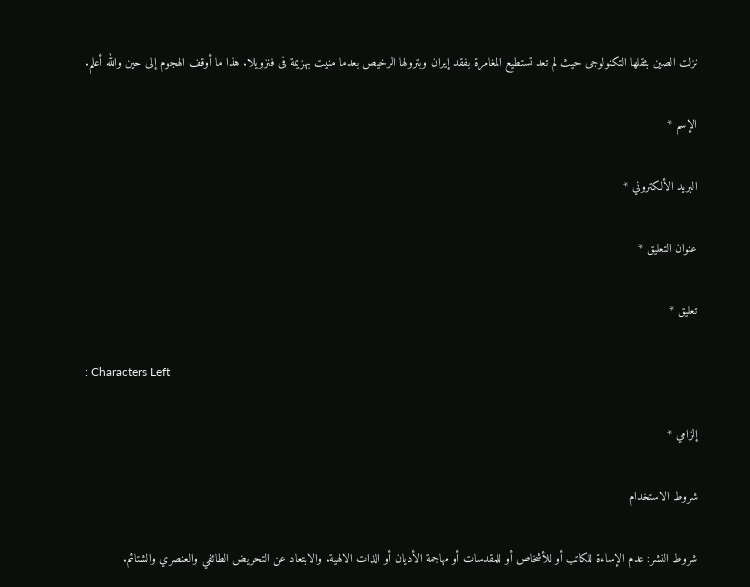نزلت الصين بثقلها التكنولوجى حيث لم تعد تستطيع المغامرة بفقد إيران وبترولها الرخيص بعدما منيت بهزيمة فى فنزويلا. هذا ما أوقف الهجوم إلى حين والله أعلم.

الإسم *

البريد الألكتروني *

عنوان التعليق *

تعليق *

: Characters Left

إلزامي *

شروط الاستخدام

شروط النشر: عدم الإساءة للكاتب أو للأشخاص أو للمقدسات أو مهاجمة الأديان أو الذات الالهية. والابتعاد عن التحريض الطائفي والعنصري والشتائم.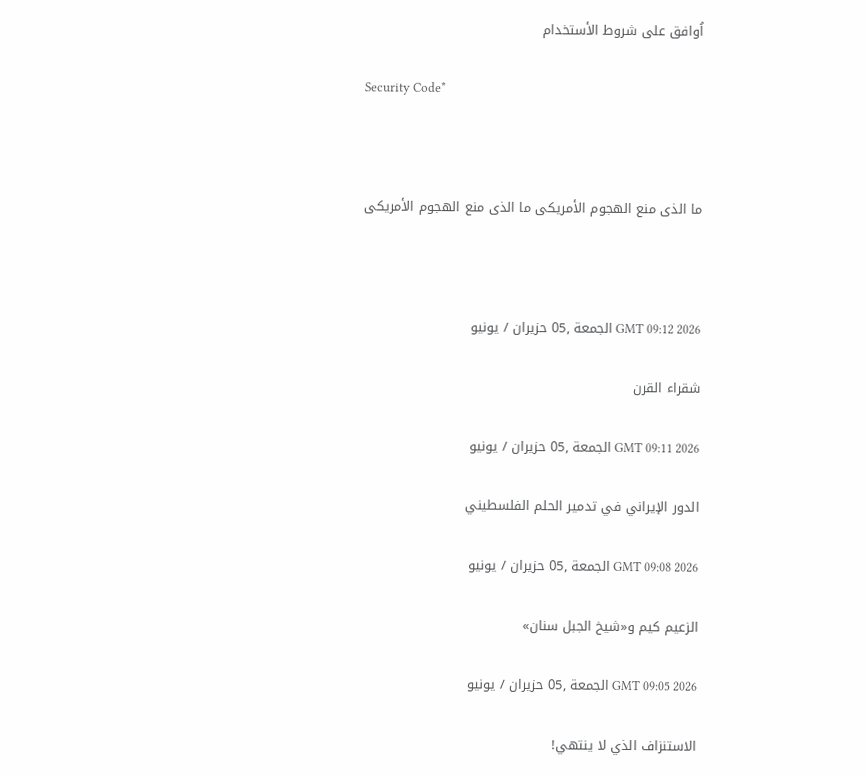اُوافق على شروط الأستخدام

Security Code*



ما الذى منع الهجوم الأمريكى ما الذى منع الهجوم الأمريكى



GMT 09:12 2026 الجمعة ,05 حزيران / يونيو

شقراء القرن

GMT 09:11 2026 الجمعة ,05 حزيران / يونيو

الدور الإيراني في تدمير الحلم الفلسطيني

GMT 09:08 2026 الجمعة ,05 حزيران / يونيو

الزعيم كيم و«شيخ الجبل سنان»

GMT 09:05 2026 الجمعة ,05 حزيران / يونيو

الاستنزاف الذي لا ينتهي!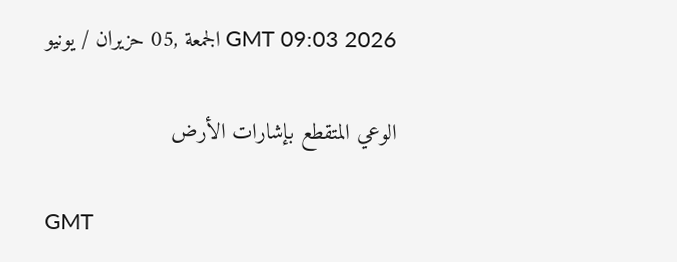GMT 09:03 2026 الجمعة ,05 حزيران / يونيو

الوعي المتقطع بإشارات الأرض

GMT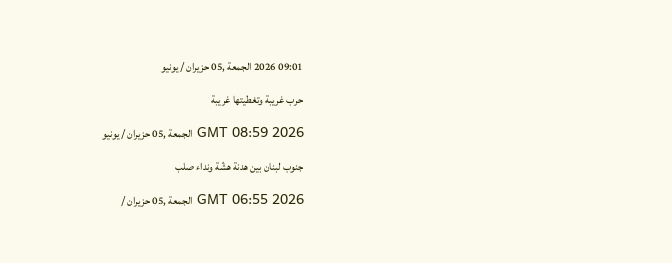09:01 2026 الجمعة ,05 حزيران / يونيو

حرب غريبة وتغطيتها غريبة

GMT 08:59 2026 الجمعة ,05 حزيران / يونيو

جنوب لبنان بين هدنة هشّة ونداء صلب

GMT 06:55 2026 الجمعة ,05 حزيران /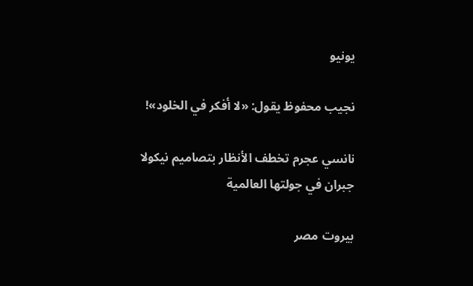يونيو

نجيب محفوظ يقول: «لا أفكر في الخلود»!

نانسي عجرم تخطف الأنظار بتصاميم نيكولا جبران في جولتها العالمية

بيروت مصر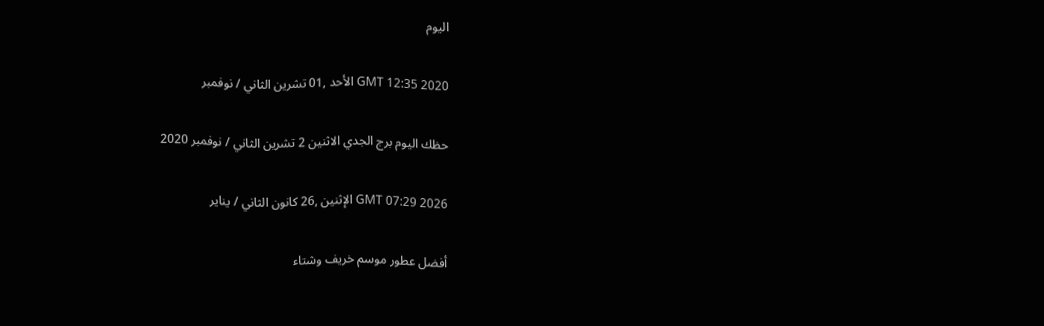اليوم

GMT 12:35 2020 الأحد ,01 تشرين الثاني / نوفمبر

حظك اليوم برج الجدي الاثنين 2 تشرين الثاني / نوفمبر 2020

GMT 07:29 2026 الإثنين ,26 كانون الثاني / يناير

أفضل عطور موسم خريف وشتاء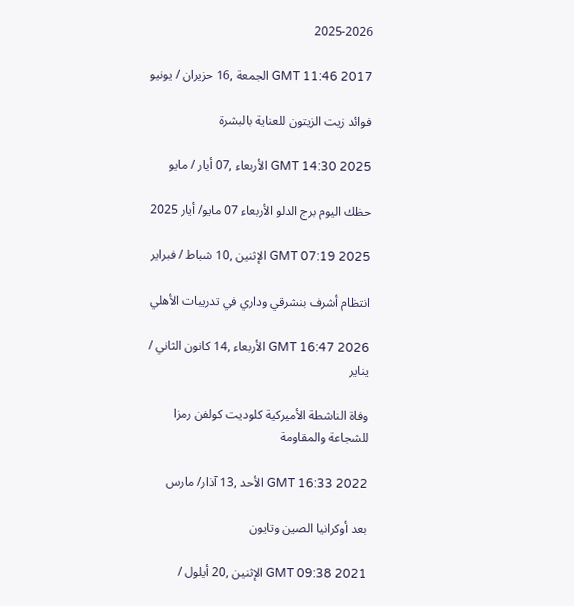2025-2026

GMT 11:46 2017 الجمعة ,16 حزيران / يونيو

فوائد زيت الزيتون للعناية بالبشرة

GMT 14:30 2025 الأربعاء ,07 أيار / مايو

حظك اليوم برج الدلو الأربعاء 07 مايو/ أيار 2025

GMT 07:19 2025 الإثنين ,10 شباط / فبراير

انتظام أشرف بنشرقي وداري في تدريبات الأهلي

GMT 16:47 2026 الأربعاء ,14 كانون الثاني / يناير

وفاة الناشطة الأميركية كلوديت كولفن رمزا للشجاعة والمقاومة

GMT 16:33 2022 الأحد ,13 آذار/ مارس

بعد أوكرانيا الصين وتايون

GMT 09:38 2021 الإثنين ,20 أيلول /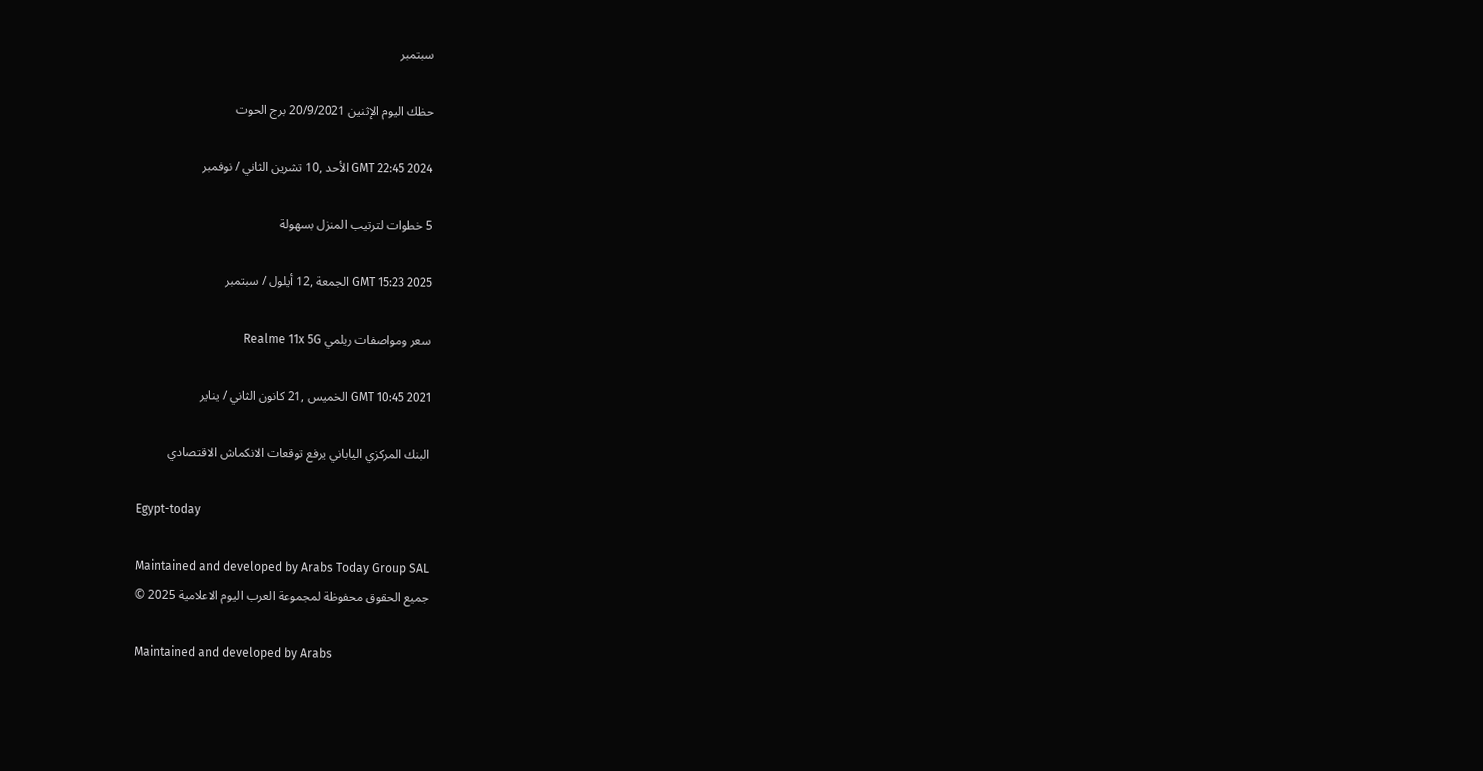سبتمبر

حظك اليوم الإثنين 20/9/2021 برج الحوت

GMT 22:45 2024 الأحد ,10 تشرين الثاني / نوفمبر

5 خطوات لترتيب المنزل بسهولة

GMT 15:23 2025 الجمعة ,12 أيلول / سبتمبر

سعر ومواصفات ريلمي Realme 11x 5G

GMT 10:45 2021 الخميس ,21 كانون الثاني / يناير

البنك المركزي الياباني يرفع توقعات الانكماش الاقتصادي

Egypt-today

Maintained and developed by Arabs Today Group SAL
جميع الحقوق محفوظة لمجموعة العرب اليوم الاعلامية 2025 ©

Maintained and developed by Arabs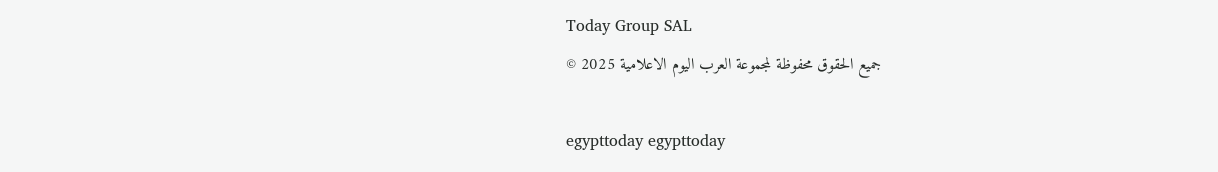Today Group SAL
جميع الحقوق محفوظة لمجموعة العرب اليوم الاعلامية 2025 ©

egypttoday egypttoday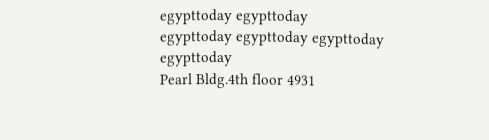egypttoday egypttoday
egypttoday egypttoday egypttoday
egypttoday
Pearl Bldg.4th floor 4931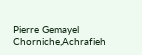Pierre Gemayel Chorniche,Achrafieh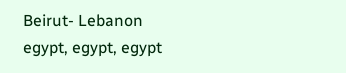Beirut- Lebanon
egypt, egypt, egypt